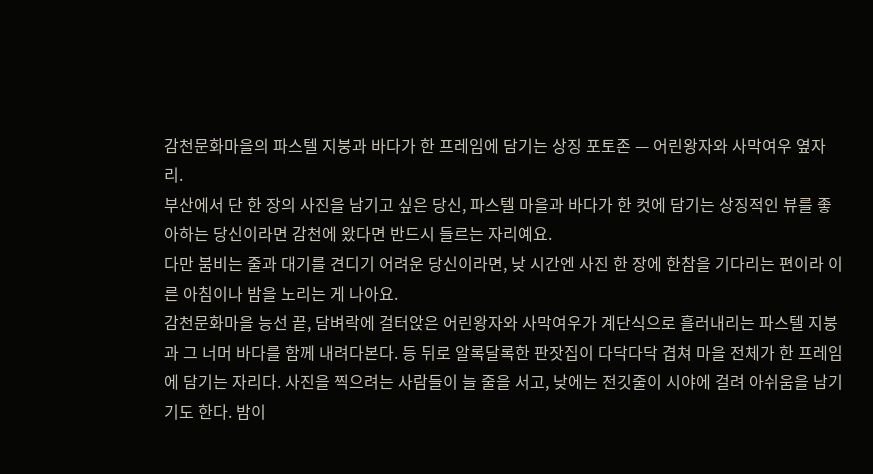감천문화마을의 파스텔 지붕과 바다가 한 프레임에 담기는 상징 포토존 — 어린왕자와 사막여우 옆자리.
부산에서 단 한 장의 사진을 남기고 싶은 당신, 파스텔 마을과 바다가 한 컷에 담기는 상징적인 뷰를 좋아하는 당신이라면 감천에 왔다면 반드시 들르는 자리예요.
다만 붐비는 줄과 대기를 견디기 어려운 당신이라면, 낮 시간엔 사진 한 장에 한참을 기다리는 편이라 이른 아침이나 밤을 노리는 게 나아요.
감천문화마을 능선 끝, 담벼락에 걸터앉은 어린왕자와 사막여우가 계단식으로 흘러내리는 파스텔 지붕과 그 너머 바다를 함께 내려다본다. 등 뒤로 알록달록한 판잣집이 다닥다닥 겹쳐 마을 전체가 한 프레임에 담기는 자리다. 사진을 찍으려는 사람들이 늘 줄을 서고, 낮에는 전깃줄이 시야에 걸려 아쉬움을 남기기도 한다. 밤이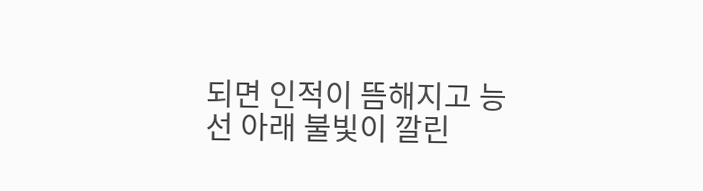되면 인적이 뜸해지고 능선 아래 불빛이 깔린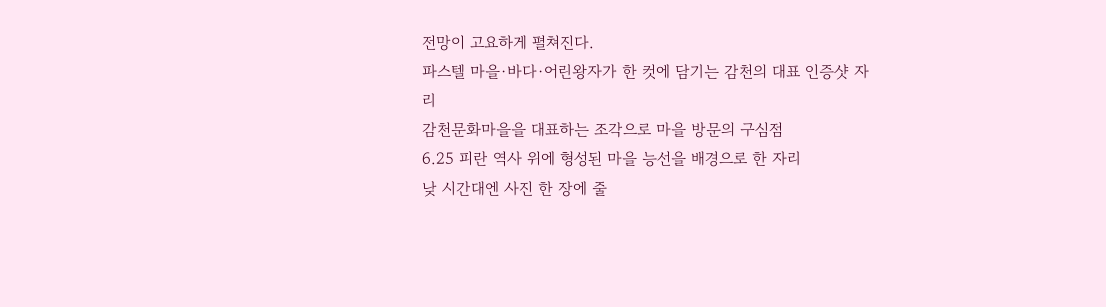전망이 고요하게 펼쳐진다.
파스텔 마을·바다·어린왕자가 한 컷에 담기는 감천의 대표 인증샷 자리
감천문화마을을 대표하는 조각으로 마을 방문의 구심점
6.25 피란 역사 위에 형성된 마을 능선을 배경으로 한 자리
낮 시간대엔 사진 한 장에 줄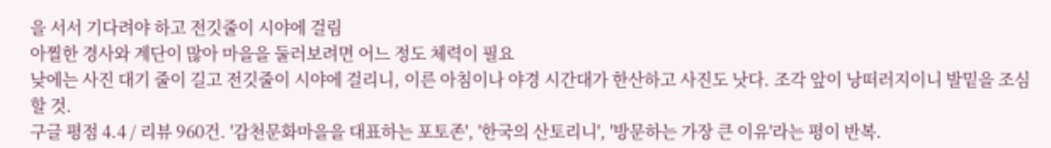을 서서 기다려야 하고 전깃줄이 시야에 걸림
아찔한 경사와 계단이 많아 마을을 둘러보려면 어느 정도 체력이 필요
낮에는 사진 대기 줄이 길고 전깃줄이 시야에 걸리니, 이른 아침이나 야경 시간대가 한산하고 사진도 낫다. 조각 앞이 낭떠러지이니 발밑을 조심할 것.
구글 평점 4.4 / 리뷰 960건. '감천문화마을을 대표하는 포토존', '한국의 산토리니', '방문하는 가장 큰 이유'라는 평이 반복.